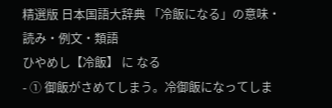精選版 日本国語大辞典 「冷飯になる」の意味・読み・例文・類語
ひやめし【冷飯】 に なる
- ① 御飯がさめてしまう。冷御飯になってしま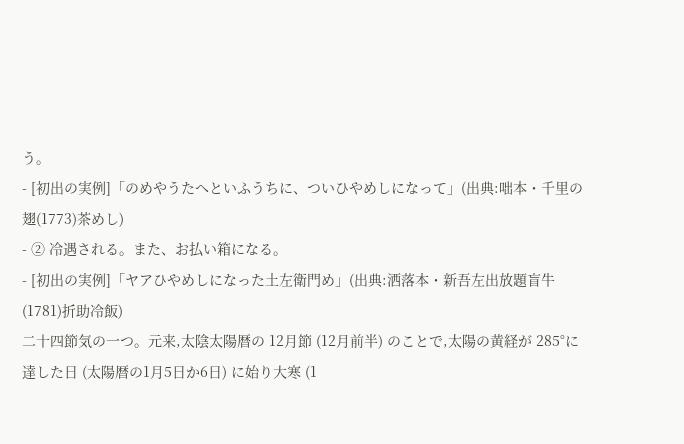う。
- [初出の実例]「のめやうたへといふうちに、ついひやめしになって」(出典:咄本・千里の翅(1773)茶めし)
- ② 冷遇される。また、お払い箱になる。
- [初出の実例]「ヤアひやめしになった土左衛門め」(出典:洒落本・新吾左出放題盲牛(1781)折助冷飯)
二十四節気の一つ。元来,太陰太陽暦の 12月節 (12月前半) のことで,太陽の黄経が 285°に達した日 (太陽暦の1月5日か6日) に始り大寒 (1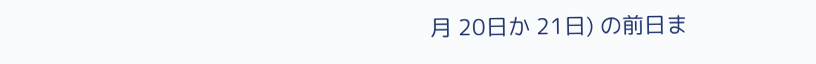月 20日か 21日) の前日ま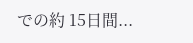での約 15日間...